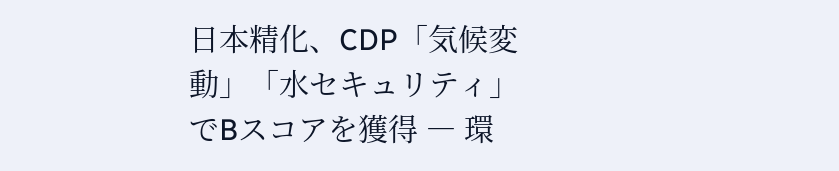日本精化、CDP「気候変動」「水セキュリティ」でBスコアを獲得 ― 環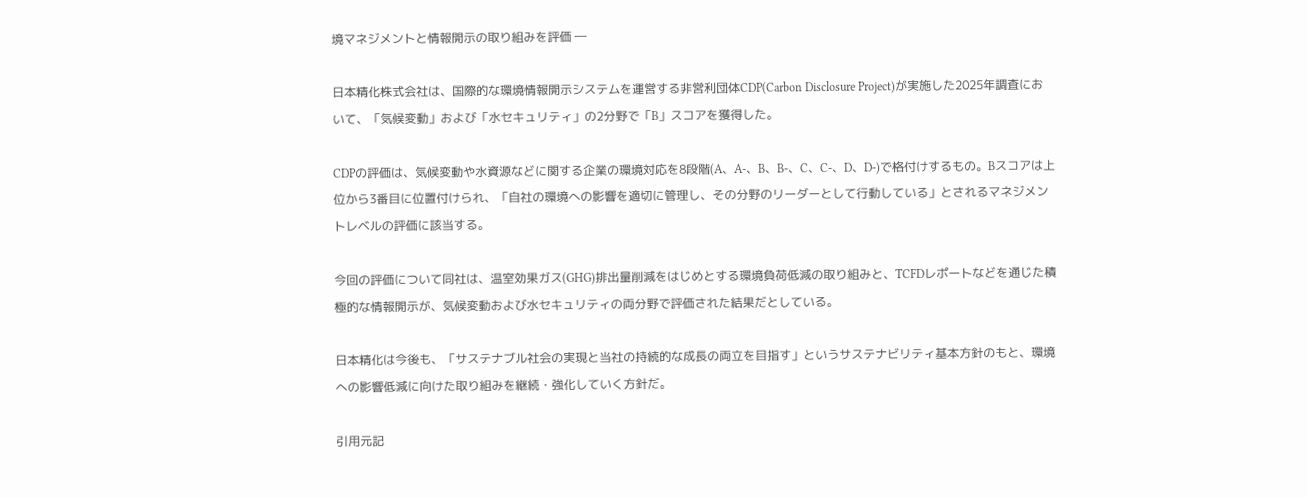境マネジメントと情報開示の取り組みを評価 ―

日本精化株式会社は、国際的な環境情報開示システムを運営する非営利団体CDP(Carbon Disclosure Project)が実施した2025年調査において、「気候変動」および「水セキュリティ」の2分野で「B」スコアを獲得した。

CDPの評価は、気候変動や水資源などに関する企業の環境対応を8段階(A、A-、B、B-、C、C-、D、D-)で格付けするもの。Bスコアは上位から3番目に位置付けられ、「自社の環境への影響を適切に管理し、その分野のリーダーとして行動している」とされるマネジメントレベルの評価に該当する。

今回の評価について同社は、温室効果ガス(GHG)排出量削減をはじめとする環境負荷低減の取り組みと、TCFDレポートなどを通じた積極的な情報開示が、気候変動および水セキュリティの両分野で評価された結果だとしている。

日本精化は今後も、「サステナブル社会の実現と当社の持続的な成長の両立を目指す」というサステナビリティ基本方針のもと、環境への影響低減に向けた取り組みを継続・強化していく方針だ。

引用元記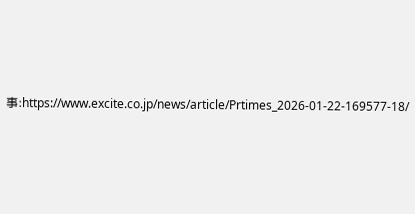事:https://www.excite.co.jp/news/article/Prtimes_2026-01-22-169577-18/